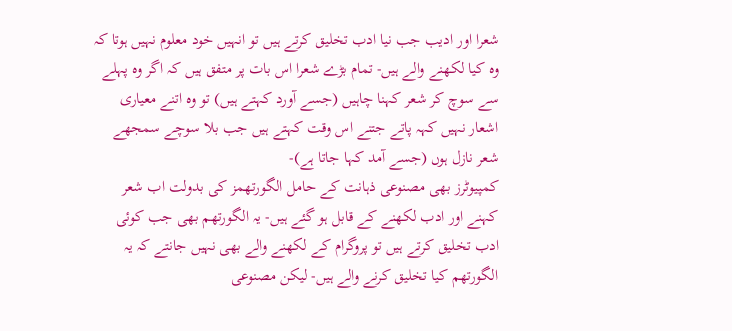شعرا اور ادیب جب نیا ادب تخلیق کرتے ہیں تو انہیں خود معلوم نہیں ہوتا کہ وہ کیا لکھنے والے ہیں- تمام بڑے شعرا اس بات پر متفق ہیں کہ اگر وہ پہلے سے سوچ کر شعر کہنا چاہیں (جسے آورد کہتے ہیں) تو وہ اتنے معیاری اشعار نہیں کہہ پاتے جتنے اس وقت کہتے ہیں جب بلا سوچے سمجھے شعر نازل ہوں (جسے آمد کہا جاتا ہے)-
کمپیوٹرز بھی مصنوعی ذہانت کے حامل الگورتھمز کی بدولت اب شعر کہنے اور ادب لکھنے کے قابل ہو گئے ہیں- یہ الگورتھم بھی جب کوئی ادب تخلیق کرتے ہیں تو پروگرام کے لکھنے والے بھی نہیں جانتے کہ یہ الگورتھم کیا تخلیق کرنے والے ہیں- لیکن مصنوعی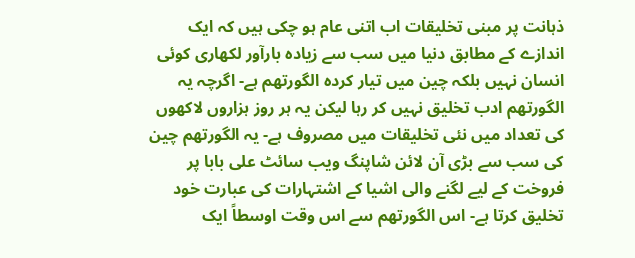ذہانت پر مبنی تخلیقات اب اتنی عام ہو چکی ہیں کہ ایک اندازے کے مطابق دنیا میں سب سے زیادہ بارآور لکھاری کوئی انسان نہیں بلکہ چین میں تیار کردہ الگورتھم ہے- اگرچہ یہ الگورتھم ادب تخلیق نہیں کر رہا لیکن یہ ہر روز ہزاروں لاکھوں کی تعداد میں نئی تخلیقات میں مصروف ہے- یہ الگورتھم چین کی سب سے بڑی آن لائن شاپنگ ویب سائٹ علی بابا پر فروخت کے لیے لگنے والی اشیا کے اشتہارات کی عبارت خود تخلیق کرتا ہے- اس الگورتھم سے اس وقت اوسطاً ایک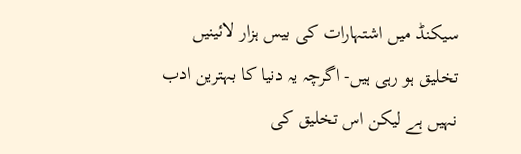سیکنڈ میں اشتہارات کی بیس ہزار لائینیں تخلیق ہو رہی ہیں- اگرچہ یہ دنیا کا بہترین ادب نہیں ہے لیکن اس تخلیق کی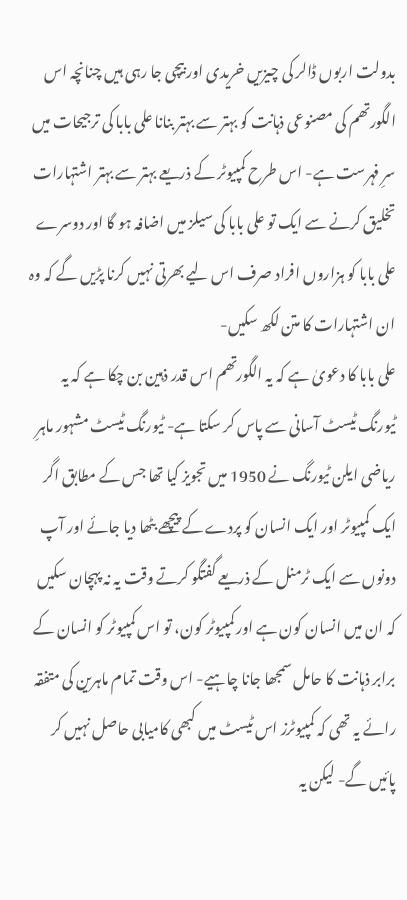بدولت اربوں ڈالر کی چیزیں خریدی اور بیچی جا رہی ہیں چنانچہ اس الگورتھم کی مصنوعی ذہانت کو بہتر سے بہتر بنانا علی بابا کی ترجیحات میں سرِ فہرست ہے- اس طرح کمپیوٹر کے ذریعے بہتر سے بہتر اشتہارات تخلیق کرنے سے ایک تو علی بابا کی سیلز میں اضافہ ہو گا اور دوسرے علی بابا کو ہزاروں افراد صرف اس لیے بھرتی نہیں کرنا پڑیں گے کہ وہ ان اشتہارات کا متن لکھ سکیں-
علی بابا کا دعویٰ ہے کہ یہ الگورتھم اس قدر ذہین بن چکا ہے کہ یہ ٹیورنگ ٹیسٹ آسانی سے پاس کر سکتا ہے- ٹیورنگ ٹیسٹ مشہور ماہرِ ریاضی ایلن ٹیورنگ نے 1950 میں تجویز کیا تھا جس کے مطابق اگر ایک کمپیوٹر اور ایک انسان کو پردے کے پیچھے بٹھا دیا جائے اور آپ دونوں سے ایک ٹرمنل کے ذریعے گفتگو کرتے وقت یہ نہ پہچان سکیں کہ ان میں انسان کون ہے اور کمپیوٹر کون، تو اس کمپیوٹر کو انسان کے برابر ذہانت کا حامل سمجھا جانا چاہیے- اس وقت تمام ماہرین کی متفقہ رائے یہ تھی کہ کمپیوٹرز اس ٹیسٹ میں کبھی کامیابی حاصل نہیں کر پائیں گے- لیکن یہ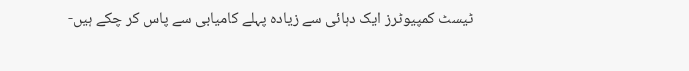ٹیسٹ کمپیوٹرز ایک دہائی سے زیادہ پہلے کامیابی سے پاس کر چکے ہیں-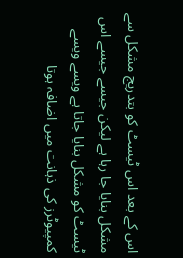اس کے بعد اس ٹیسٹ کو بتدریج مشکل سے مشکل بنایا جا رہا ہے لیکن جیسے جیسے اس ٹیسٹ کو مشکل بنایا جاتا ہے ویسے ویسے کمپیوٹرز کی ذہانت میں اضافہ ہوتا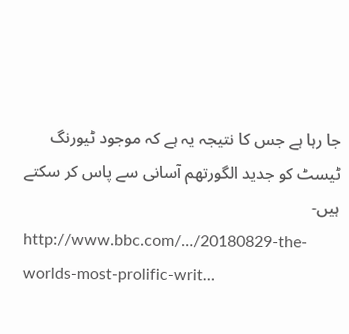جا رہا ہے جس کا نتیجہ یہ ہے کہ موجود ٹیورنگ ٹیسٹ کو جدید الگورتھم آسانی سے پاس کر سکتے ہیں-
http://www.bbc.com/…/20180829-the-worlds-most-prolific-writ…